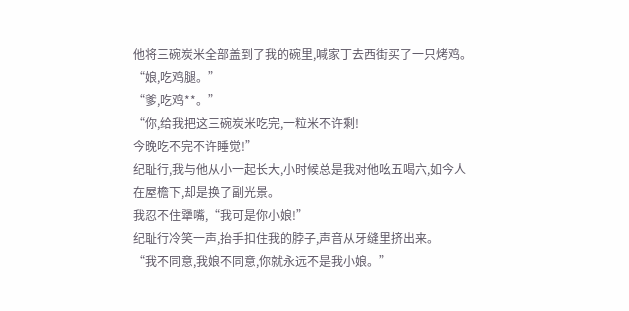他将三碗炭米全部盖到了我的碗里,喊家丁去西街买了一只烤鸡。
“娘,吃鸡腿。”
“爹,吃鸡**。”
“你,给我把这三碗炭米吃完,一粒米不许剩!
今晚吃不完不许睡觉!”
纪耻行,我与他从小一起长大,小时候总是我对他吆五喝六,如今人在屋檐下,却是换了副光景。
我忍不住犟嘴,“我可是你小娘!”
纪耻行冷笑一声,抬手扣住我的脖子,声音从牙缝里挤出来。
“我不同意,我娘不同意,你就永远不是我小娘。”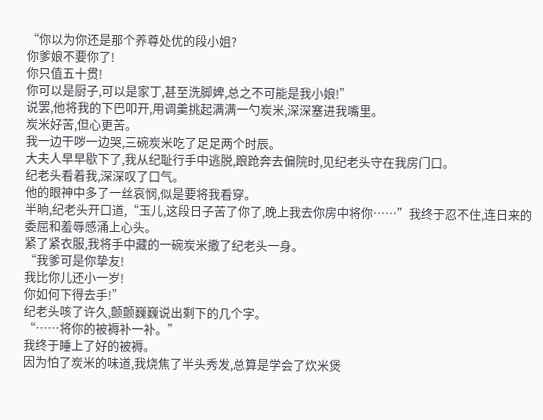“你以为你还是那个养尊处优的段小姐?
你爹娘不要你了!
你只值五十贯!
你可以是厨子,可以是家丁,甚至洗脚婢,总之不可能是我小娘!”
说罢,他将我的下巴叩开,用调羹挑起满满一勺炭米,深深塞进我嘴里。
炭米好苦,但心更苦。
我一边干哕一边哭,三碗炭米吃了足足两个时辰。
大夫人早早歇下了,我从纪耻行手中逃脱,踉跄奔去偏院时,见纪老头守在我房门口。
纪老头看着我,深深叹了口气。
他的眼神中多了一丝哀悯,似是要将我看穿。
半晌,纪老头开口道,“玉儿,这段日子苦了你了,晚上我去你房中将你……”我终于忍不住,连日来的委屈和羞辱感涌上心头。
紧了紧衣服,我将手中藏的一碗炭米撒了纪老头一身。
“我爹可是你挚友!
我比你儿还小一岁!
你如何下得去手!”
纪老头咳了许久,颤颤巍巍说出剩下的几个字。
“……将你的被褥补一补。”
我终于睡上了好的被褥。
因为怕了炭米的味道,我烧焦了半头秀发,总算是学会了炊米煲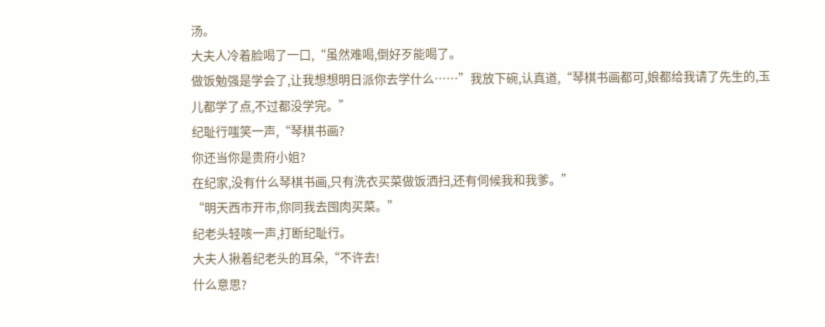汤。
大夫人冷着脸喝了一口,“虽然难喝,倒好歹能喝了。
做饭勉强是学会了,让我想想明日派你去学什么……”我放下碗,认真道,“琴棋书画都可,娘都给我请了先生的,玉儿都学了点,不过都没学完。”
纪耻行嗤笑一声,“琴棋书画?
你还当你是贵府小姐?
在纪家,没有什么琴棋书画,只有洗衣买菜做饭洒扫,还有伺候我和我爹。”
“明天西市开市,你同我去囤肉买菜。”
纪老头轻咳一声,打断纪耻行。
大夫人揪着纪老头的耳朵,“不许去!
什么意思?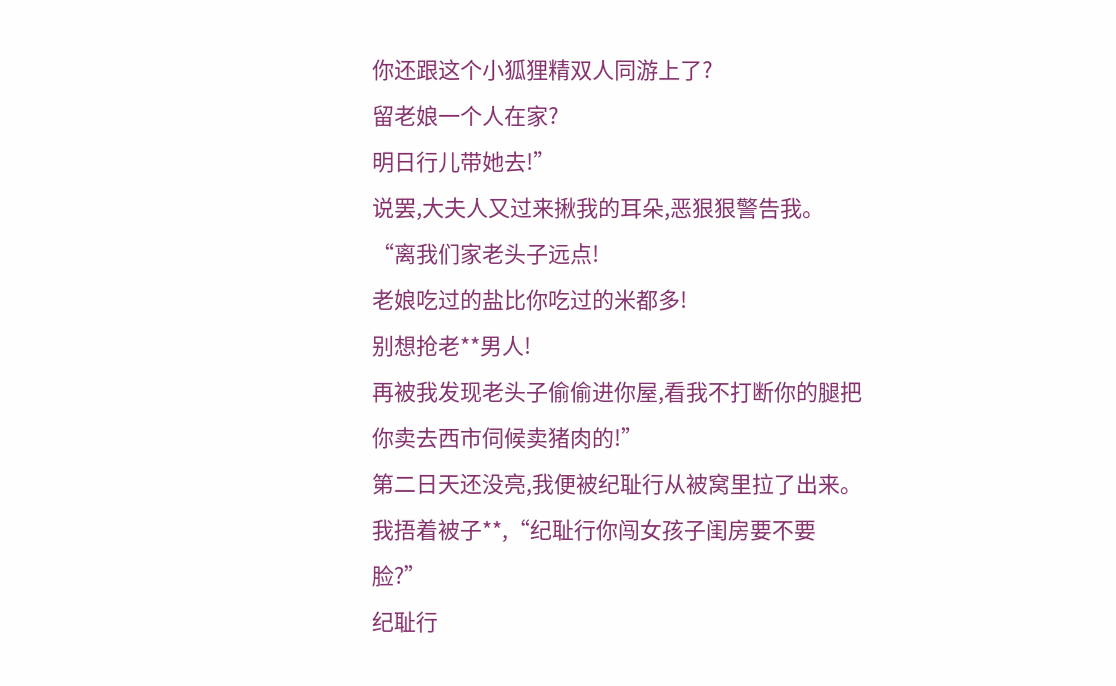你还跟这个小狐狸精双人同游上了?
留老娘一个人在家?
明日行儿带她去!”
说罢,大夫人又过来揪我的耳朵,恶狠狠警告我。
“离我们家老头子远点!
老娘吃过的盐比你吃过的米都多!
别想抢老**男人!
再被我发现老头子偷偷进你屋,看我不打断你的腿把你卖去西市伺候卖猪肉的!”
第二日天还没亮,我便被纪耻行从被窝里拉了出来。
我捂着被子**,“纪耻行你闯女孩子闺房要不要脸?”
纪耻行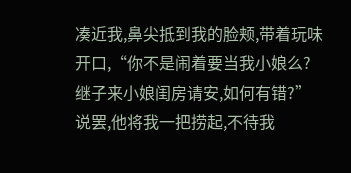凑近我,鼻尖抵到我的脸颊,带着玩味开口,“你不是闹着要当我小娘么?
继子来小娘闺房请安,如何有错?”
说罢,他将我一把捞起,不待我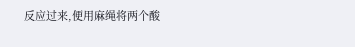反应过来,便用麻绳将两个酸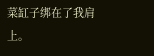菜缸子绑在了我肩上。